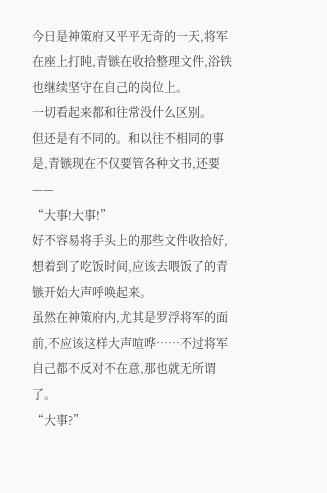今日是神策府又平平无奇的一天,将军在座上打盹,青镞在收拾整理文件,浴铁也继续坚守在自己的岗位上。
一切看起来都和往常没什么区别。
但还是有不同的。和以往不相同的事是,青镞现在不仅要管各种文书,还要——
“大事!大事!”
好不容易将手头上的那些文件收拾好,想着到了吃饭时间,应该去喂饭了的青镞开始大声呼唤起来。
虽然在神策府内,尤其是罗浮将军的面前,不应该这样大声喧哗……不过将军自己都不反对不在意,那也就无所谓了。
“大事?”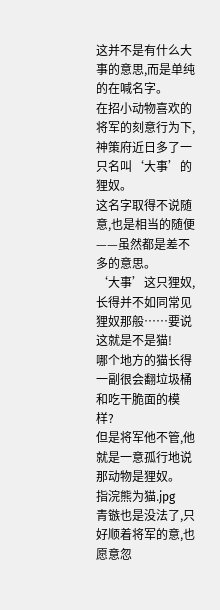这并不是有什么大事的意思,而是单纯的在喊名字。
在招小动物喜欢的将军的刻意行为下,神策府近日多了一只名叫‘大事’的狸奴。
这名字取得不说随意,也是相当的随便——虽然都是差不多的意思。
‘大事’这只狸奴,长得并不如同常见狸奴那般……要说这就是不是猫!
哪个地方的猫长得一副很会翻垃圾桶和吃干脆面的模样?
但是将军他不管,他就是一意孤行地说那动物是狸奴。
指浣熊为猫.jpg
青镞也是没法了,只好顺着将军的意,也愿意忽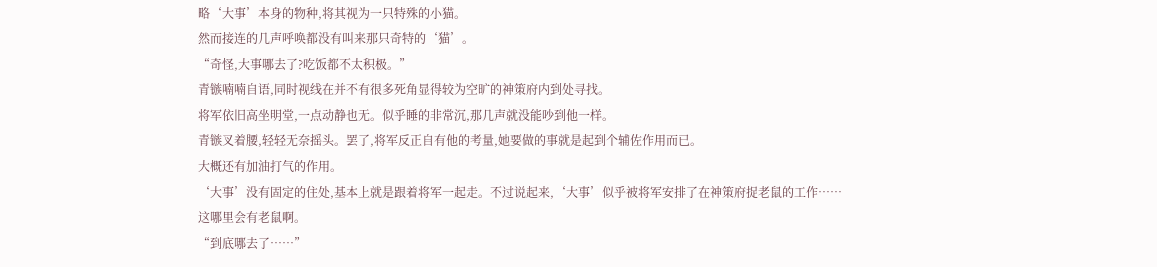略‘大事’本身的物种,将其视为一只特殊的小猫。
然而接连的几声呼唤都没有叫来那只奇特的‘猫’。
“奇怪,大事哪去了?吃饭都不太积极。”
青镞喃喃自语,同时视线在并不有很多死角显得较为空旷的神策府内到处寻找。
将军依旧高坐明堂,一点动静也无。似乎睡的非常沉,那几声就没能吵到他一样。
青镞叉着腰,轻轻无奈摇头。罢了,将军反正自有他的考量,她要做的事就是起到个辅佐作用而已。
大概还有加油打气的作用。
‘大事’没有固定的住处,基本上就是跟着将军一起走。不过说起来,‘大事’似乎被将军安排了在神策府捉老鼠的工作……
这哪里会有老鼠啊。
“到底哪去了……”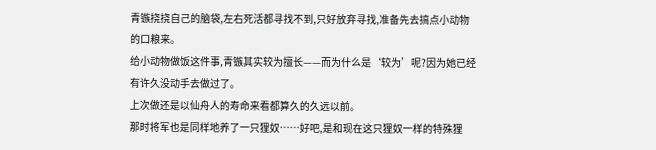青镞挠挠自己的脑袋,左右死活都寻找不到,只好放弃寻找,准备先去搞点小动物的口粮来。
给小动物做饭这件事,青镞其实较为擅长——而为什么是‘较为’呢?因为她已经有许久没动手去做过了。
上次做还是以仙舟人的寿命来看都算久的久远以前。
那时将军也是同样地养了一只狸奴……好吧,是和现在这只狸奴一样的特殊狸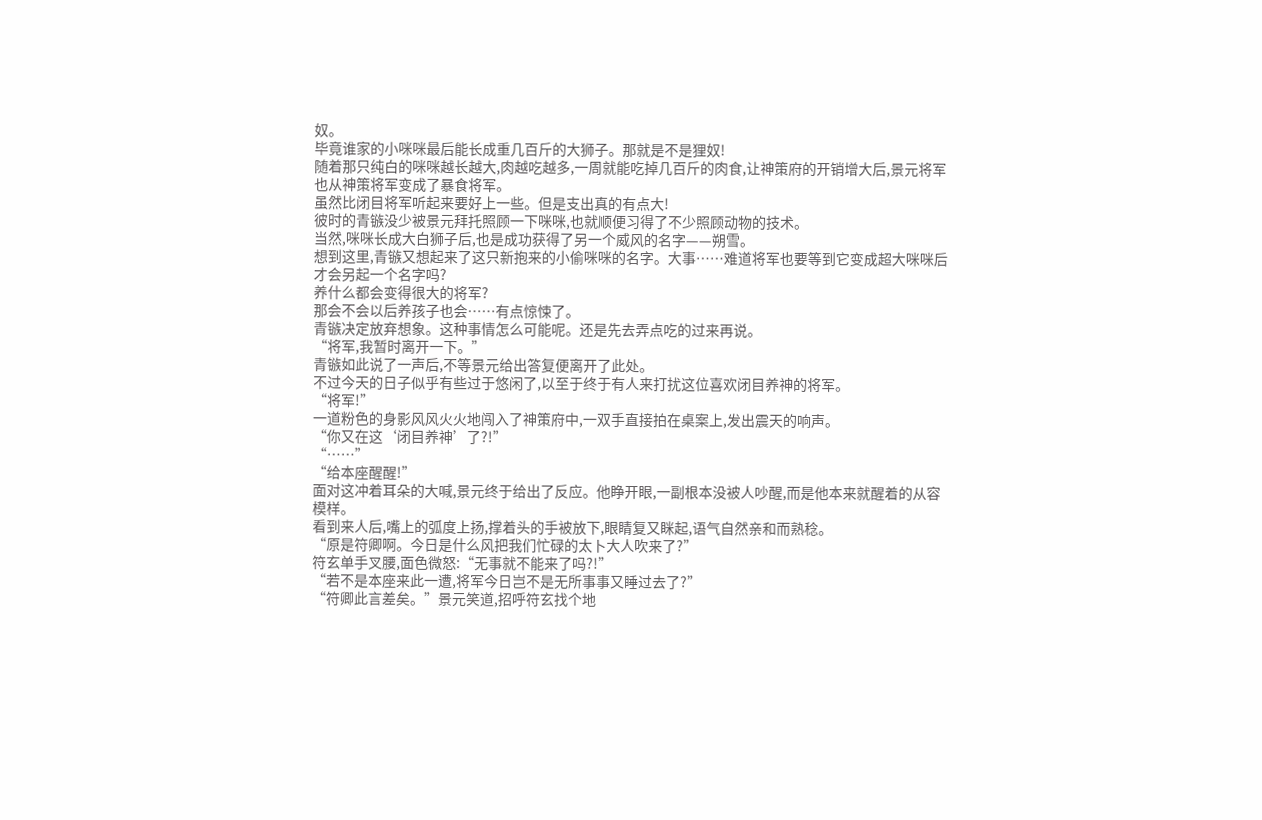奴。
毕竟谁家的小咪咪最后能长成重几百斤的大狮子。那就是不是狸奴!
随着那只纯白的咪咪越长越大,肉越吃越多,一周就能吃掉几百斤的肉食,让神策府的开销增大后,景元将军也从神策将军变成了暴食将军。
虽然比闭目将军听起来要好上一些。但是支出真的有点大!
彼时的青镞没少被景元拜托照顾一下咪咪,也就顺便习得了不少照顾动物的技术。
当然,咪咪长成大白狮子后,也是成功获得了另一个威风的名字——朔雪。
想到这里,青镞又想起来了这只新抱来的小偷咪咪的名字。大事……难道将军也要等到它变成超大咪咪后才会另起一个名字吗?
养什么都会变得很大的将军?
那会不会以后养孩子也会……有点惊悚了。
青镞决定放弃想象。这种事情怎么可能呢。还是先去弄点吃的过来再说。
“将军,我暂时离开一下。”
青镞如此说了一声后,不等景元给出答复便离开了此处。
不过今天的日子似乎有些过于悠闲了,以至于终于有人来打扰这位喜欢闭目养神的将军。
“将军!”
一道粉色的身影风风火火地闯入了神策府中,一双手直接拍在桌案上,发出震天的响声。
“你又在这‘闭目养神’了?!”
“……”
“给本座醒醒!”
面对这冲着耳朵的大喊,景元终于给出了反应。他睁开眼,一副根本没被人吵醒,而是他本来就醒着的从容模样。
看到来人后,嘴上的弧度上扬,撑着头的手被放下,眼睛复又眯起,语气自然亲和而熟稔。
“原是符卿啊。今日是什么风把我们忙碌的太卜大人吹来了?”
符玄单手叉腰,面色微怒:“无事就不能来了吗?!”
“若不是本座来此一遭,将军今日岂不是无所事事又睡过去了?”
“符卿此言差矣。”景元笑道,招呼符玄找个地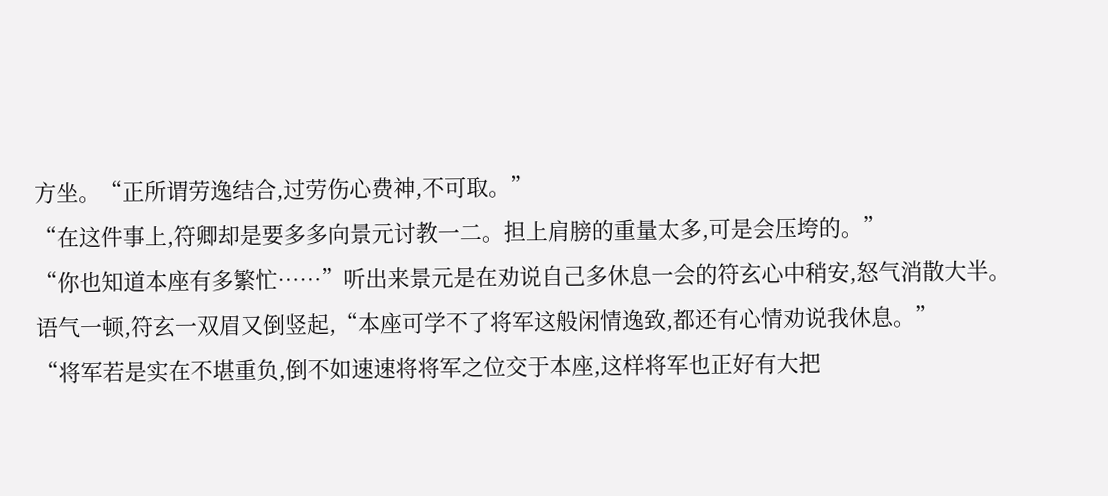方坐。“正所谓劳逸结合,过劳伤心费神,不可取。”
“在这件事上,符卿却是要多多向景元讨教一二。担上肩膀的重量太多,可是会压垮的。”
“你也知道本座有多繁忙……”听出来景元是在劝说自己多休息一会的符玄心中稍安,怒气消散大半。
语气一顿,符玄一双眉又倒竖起,“本座可学不了将军这般闲情逸致,都还有心情劝说我休息。”
“将军若是实在不堪重负,倒不如速速将将军之位交于本座,这样将军也正好有大把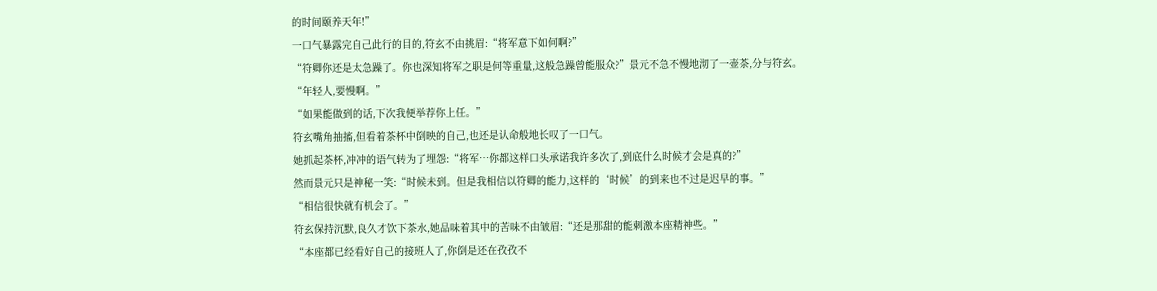的时间颐养天年!”
一口气暴露完自己此行的目的,符玄不由挑眉:“将军意下如何啊?”
“符卿你还是太急躁了。你也深知将军之职是何等重量,这般急躁曾能服众?”景元不急不慢地沏了一壶茶,分与符玄。
“年轻人,要慢啊。”
“如果能做到的话,下次我便举荐你上任。”
符玄嘴角抽搐,但看着茶杯中倒映的自己,也还是认命般地长叹了一口气。
她抓起茶杯,冲冲的语气转为了埋怨:“将军…你都这样口头承诺我许多次了,到底什么时候才会是真的?”
然而景元只是神秘一笑:“时候未到。但是我相信以符卿的能力,这样的‘时候’的到来也不过是迟早的事。”
“相信很快就有机会了。”
符玄保持沉默,良久才饮下茶水,她品味着其中的苦味不由皱眉:“还是那甜的能刺激本座精神些。”
“本座都已经看好自己的接班人了,你倒是还在孜孜不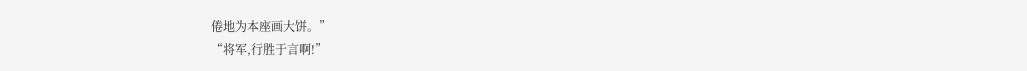倦地为本座画大饼。”
“将军,行胜于言啊!”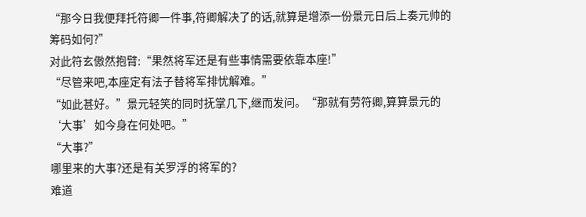“那今日我便拜托符卿一件事,符卿解决了的话,就算是增添一份景元日后上奏元帅的筹码如何?”
对此符玄傲然抱臂:“果然将军还是有些事情需要依靠本座!”
“尽管来吧,本座定有法子替将军排忧解难。”
“如此甚好。”景元轻笑的同时抚掌几下,继而发问。“那就有劳符卿,算算景元的‘大事’如今身在何处吧。”
“大事?”
哪里来的大事?还是有关罗浮的将军的?
难道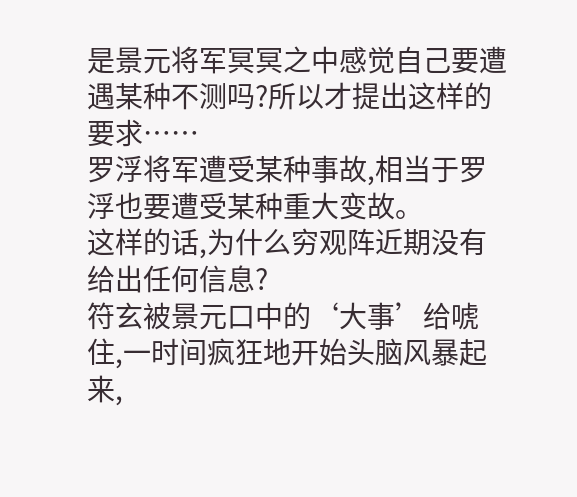是景元将军冥冥之中感觉自己要遭遇某种不测吗?所以才提出这样的要求……
罗浮将军遭受某种事故,相当于罗浮也要遭受某种重大变故。
这样的话,为什么穷观阵近期没有给出任何信息?
符玄被景元口中的‘大事’给唬住,一时间疯狂地开始头脑风暴起来,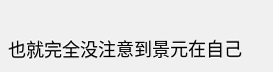也就完全没注意到景元在自己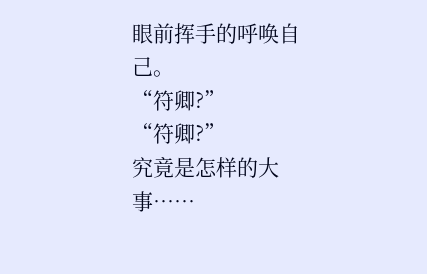眼前挥手的呼唤自己。
“符卿?”
“符卿?”
究竟是怎样的大事……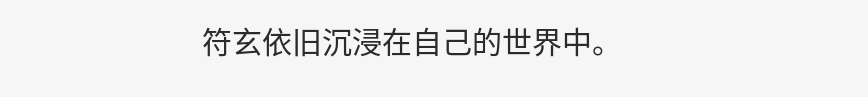符玄依旧沉浸在自己的世界中。